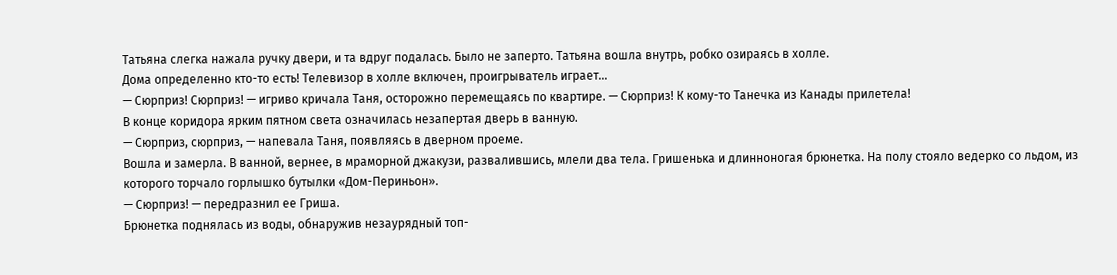Татьяна слегка нажала ручку двери, и та вдруг подалась. Было не заперто. Татьяна вошла внутрь, робко озираясь в холле.
Дома определенно кто-то есть! Телевизор в холле включен, проигрыватель играет…
— Сюрприз! Сюрприз! — игриво кричала Таня, осторожно перемещаясь по квартире. — Сюрприз! К кому-то Танечка из Канады прилетела!
В конце коридора ярким пятном света означилась незапертая дверь в ванную.
— Сюрприз, сюрприз, — напевала Таня, появляясь в дверном проеме.
Вошла и замерла. В ванной, вернее, в мраморной джакузи, развалившись, млели два тела. Гришенька и длинноногая брюнетка. На полу стояло ведерко со льдом, из которого торчало горлышко бутылки «Дом-Периньон».
— Сюрприз! — передразнил ее Гриша.
Брюнетка поднялась из воды, обнаружив незаурядный топ-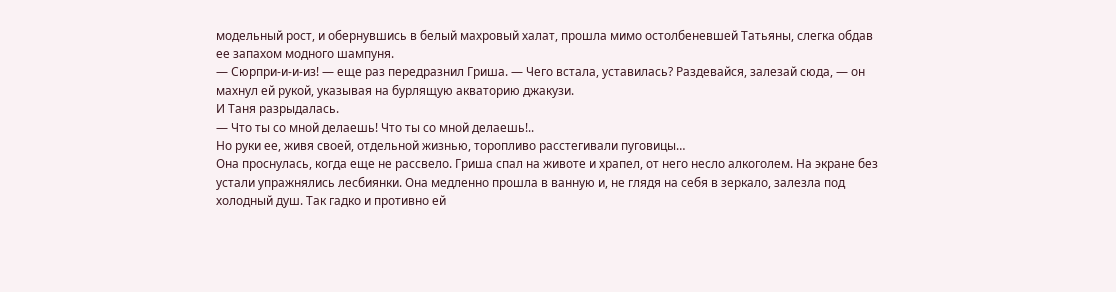модельный рост, и обернувшись в белый махровый халат, прошла мимо остолбеневшей Татьяны, слегка обдав ее запахом модного шампуня.
— Сюрпри-и-и-из! — еще раз передразнил Гриша. — Чего встала, уставилась? Раздевайся, залезай сюда, — он махнул ей рукой, указывая на бурлящую акваторию джакузи.
И Таня разрыдалась.
— Что ты со мной делаешь! Что ты со мной делаешь!..
Но руки ее, живя своей, отдельной жизнью, торопливо расстегивали пуговицы…
Она проснулась, когда еще не рассвело. Гриша спал на животе и храпел, от него несло алкоголем. На экране без устали упражнялись лесбиянки. Она медленно прошла в ванную и, не глядя на себя в зеркало, залезла под холодный душ. Так гадко и противно ей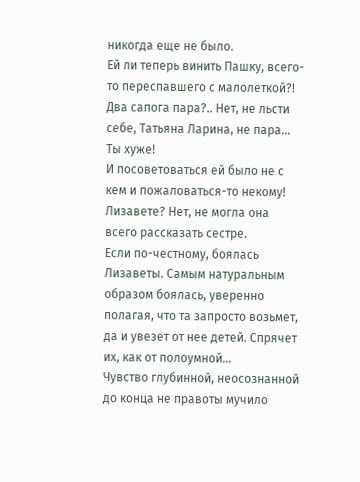никогда еще не было.
Ей ли теперь винить Пашку, всего-то переспавшего с малолеткой?! Два сапога пара?.. Нет, не льсти себе, Татьяна Ларина, не пара… Ты хуже!
И посоветоваться ей было не с кем и пожаловаться-то некому!
Лизавете? Нет, не могла она всего рассказать сестре.
Если по-честному, боялась Лизаветы. Самым натуральным образом боялась, уверенно полагая, что та запросто возьмет, да и увезет от нее детей. Спрячет их, как от полоумной…
Чувство глубинной, неосознанной до конца не правоты мучило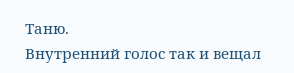Таню.
Внутренний голос так и вещал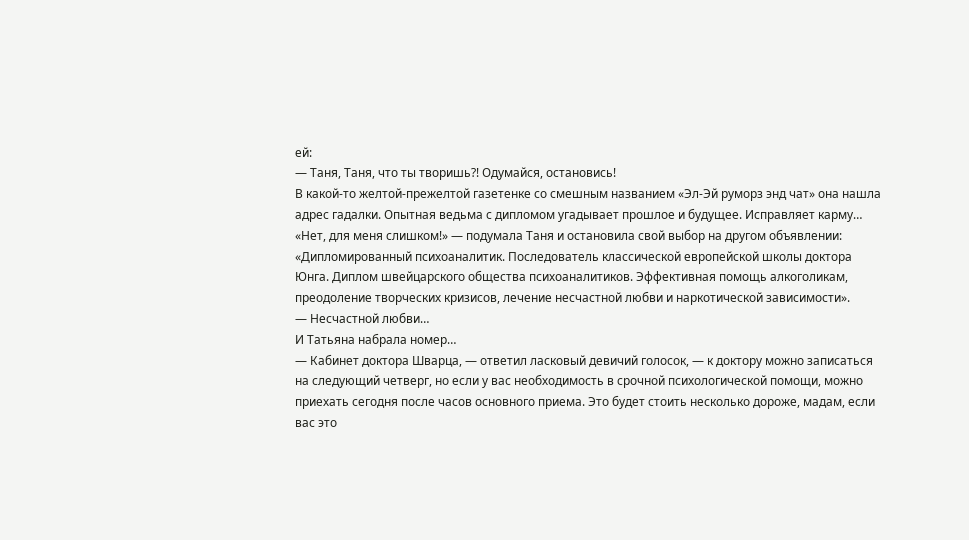ей:
— Таня, Таня, что ты творишь?! Одумайся, остановись!
В какой-то желтой-прежелтой газетенке со смешным названием «Эл-Эй руморз энд чат» она нашла адрес гадалки. Опытная ведьма с дипломом угадывает прошлое и будущее. Исправляет карму…
«Нет, для меня слишком!» — подумала Таня и остановила свой выбор на другом объявлении: «Дипломированный психоаналитик. Последователь классической европейской школы доктора Юнга. Диплом швейцарского общества психоаналитиков. Эффективная помощь алкоголикам, преодоление творческих кризисов, лечение несчастной любви и наркотической зависимости».
— Несчастной любви…
И Татьяна набрала номер…
— Кабинет доктора Шварца, — ответил ласковый девичий голосок, — к доктору можно записаться на следующий четверг, но если у вас необходимость в срочной психологической помощи, можно приехать сегодня после часов основного приема. Это будет стоить несколько дороже, мадам, если вас это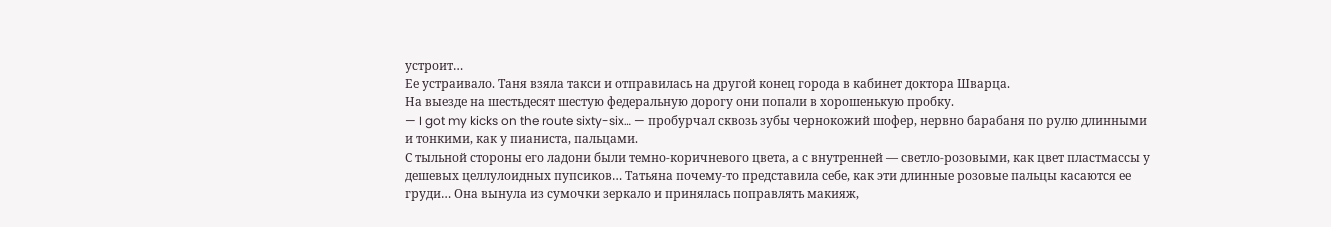устроит…
Ее устраивало. Таня взяла такси и отправилась на другой конец города в кабинет доктора Шварца.
На выезде на шестьдесят шестую федеральную дорогу они попали в хорошенькую пробку.
— I got my kicks on the route sixty-six… — пробурчал сквозь зубы чернокожий шофер, нервно барабаня по рулю длинными и тонкими, как у пианиста, пальцами.
С тыльной стороны его ладони были темно-коричневого цвета, а с внутренней — светло-розовыми, как цвет пластмассы у дешевых целлулоидных пупсиков… Татьяна почему-то представила себе, как эти длинные розовые пальцы касаются ее груди… Она вынула из сумочки зеркало и принялась поправлять макияж,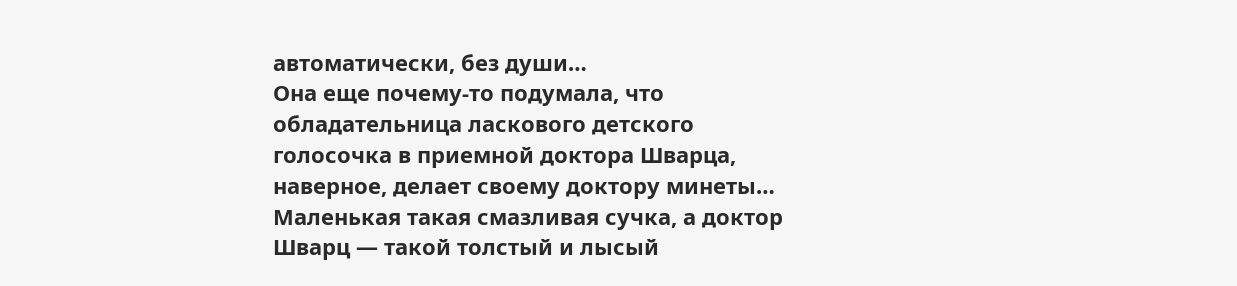автоматически, без души…
Она еще почему-то подумала, что обладательница ласкового детского голосочка в приемной доктора Шварца, наверное, делает своему доктору минеты… Маленькая такая смазливая сучка, а доктор Шварц — такой толстый и лысый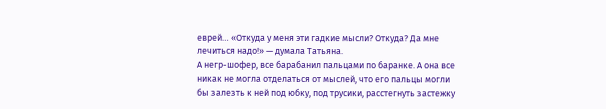еврей… «Откуда у меня эти гадкие мысли? Откуда? Да мне лечиться надо!» — думала Татьяна.
А негр-шофер, все барабанил пальцами по баранке. А она все никак не могла отделаться от мыслей, что его пальцы могли бы залезть к ней под юбку, под трусики, расстегнуть застежку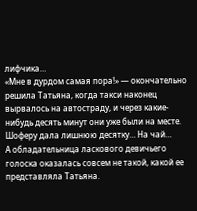лифчика…
«Мне в дурдом самая пора!» — окончательно решила Татьяна, когда такси наконец вырвалось на автостраду, и через какие-нибудь десять минут они уже были на месте.
Шоферу дала лишнюю десятку… На чай…
А обладательница ласкового девичьего голоска оказалась совсем не такой, какой ее представляла Татьяна.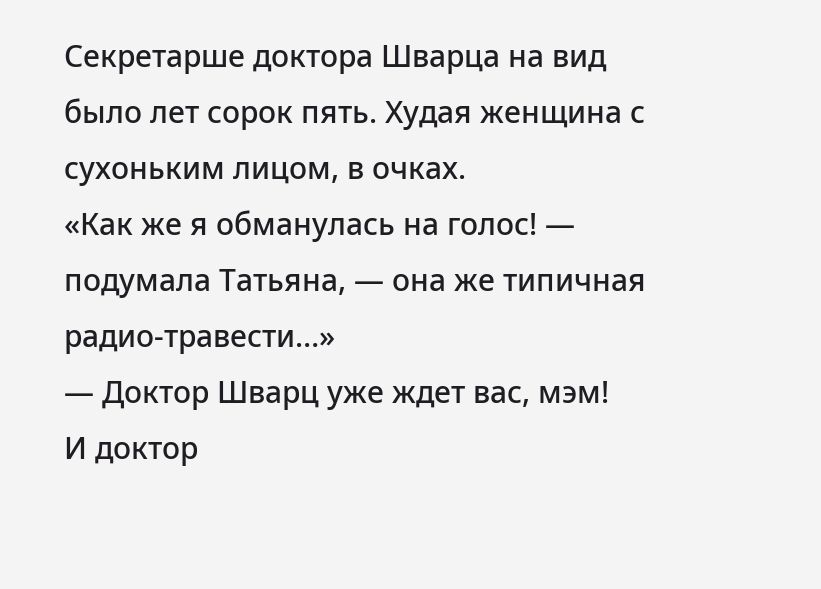Секретарше доктора Шварца на вид было лет сорок пять. Худая женщина с сухоньким лицом, в очках.
«Как же я обманулась на голос! — подумала Татьяна, — она же типичная радио-травести…»
— Доктор Шварц уже ждет вас, мэм!
И доктор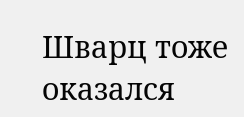Шварц тоже оказался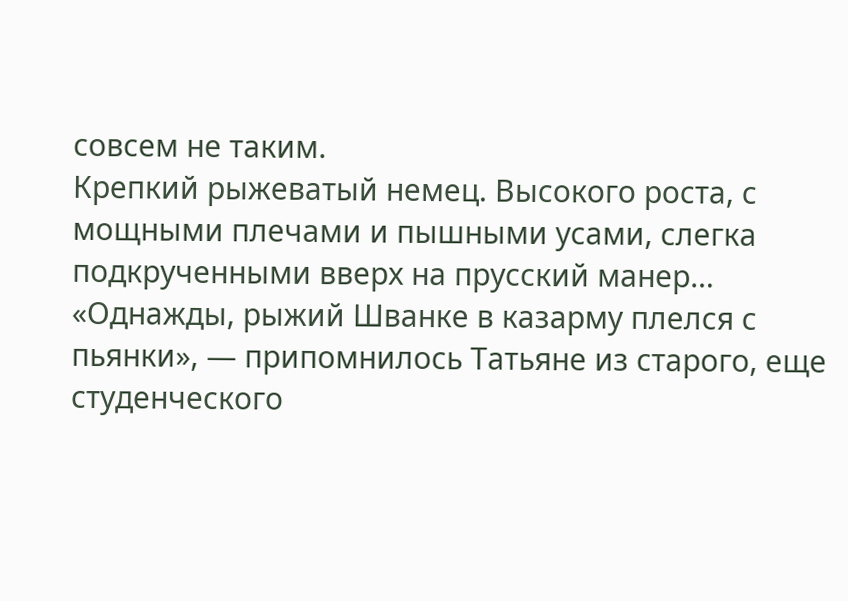совсем не таким.
Крепкий рыжеватый немец. Высокого роста, с мощными плечами и пышными усами, слегка подкрученными вверх на прусский манер…
«Однажды, рыжий Шванке в казарму плелся с пьянки», — припомнилось Татьяне из старого, еще студенческого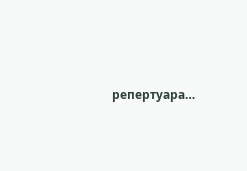репертуара…